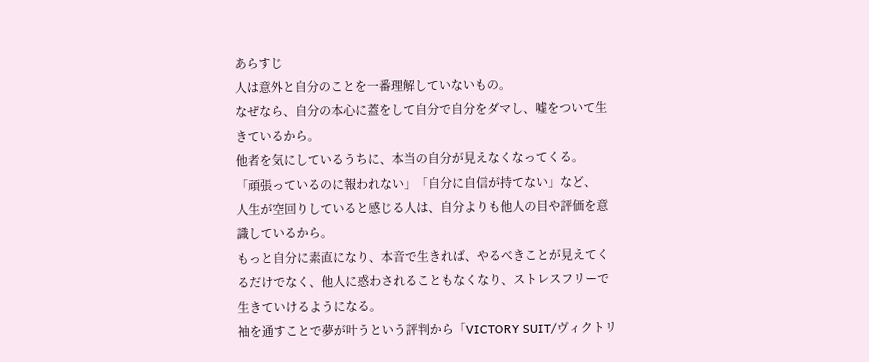あらすじ
人は意外と自分のことを一番理解していないもの。
なぜなら、自分の本心に蓋をして自分で自分をダマし、嘘をついて生きているから。
他者を気にしているうちに、本当の自分が見えなくなってくる。
「頑張っているのに報われない」「自分に自信が持てない」など、
人生が空回りしていると感じる人は、自分よりも他人の目や評価を意識しているから。
もっと自分に素直になり、本音で生きれば、やるべきことが見えてくるだけでなく、他人に惑わされることもなくなり、ストレスフリーで生きていけるようになる。
袖を通すことで夢が叶うという評判から「VICTORY SUIT/ヴィクトリ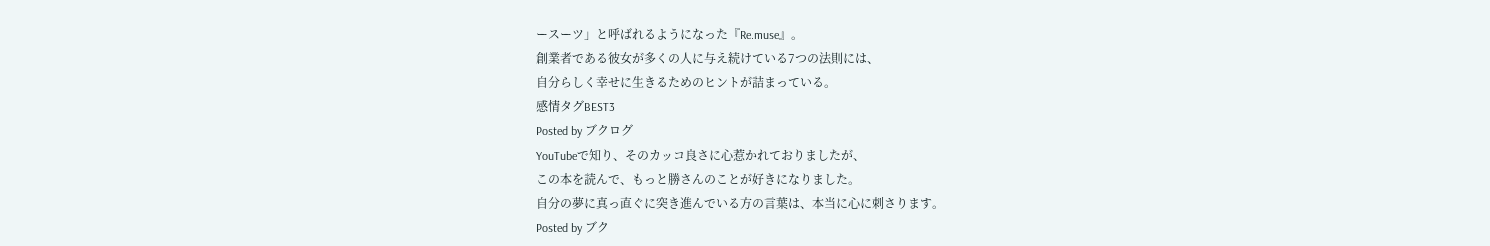ースーツ」と呼ばれるようになった『Re.muse』。
創業者である彼女が多くの人に与え続けている7つの法則には、
自分らしく幸せに生きるためのヒントが詰まっている。
感情タグBEST3
Posted by ブクログ
YouTubeで知り、そのカッコ良さに心惹かれておりましたが、
この本を読んで、もっと勝さんのことが好きになりました。
自分の夢に真っ直ぐに突き進んでいる方の言葉は、本当に心に刺さります。
Posted by ブク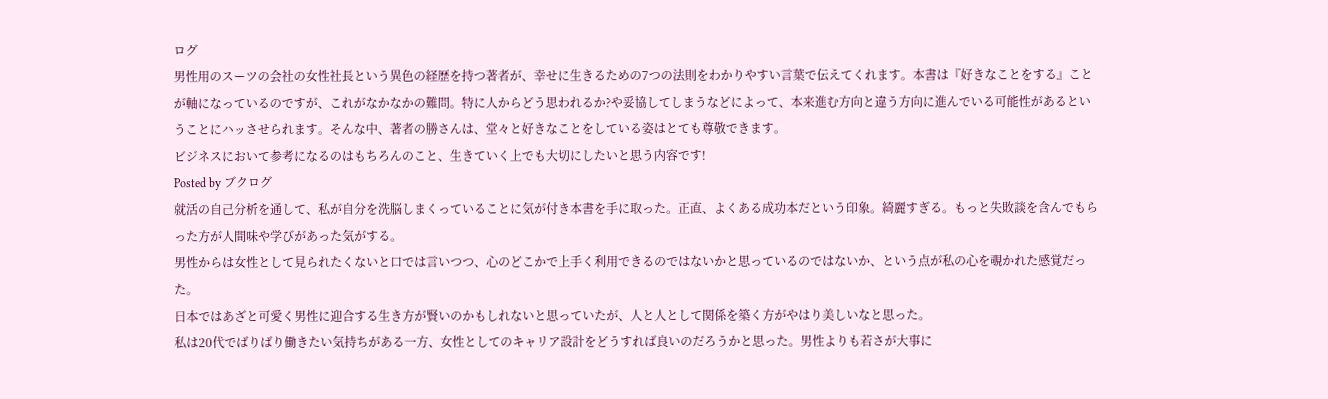ログ
男性用のスーツの会社の女性社長という異色の経歴を持つ著者が、幸せに生きるための7つの法則をわかりやすい言葉で伝えてくれます。本書は『好きなことをする』ことが軸になっているのですが、これがなかなかの難問。特に人からどう思われるか?や妥協してしまうなどによって、本来進む方向と違う方向に進んでいる可能性があるということにハッさせられます。そんな中、著者の勝さんは、堂々と好きなことをしている姿はとても尊敬できます。
ビジネスにおいて参考になるのはもちろんのこと、生きていく上でも大切にしたいと思う内容です!
Posted by ブクログ
就活の自己分析を通して、私が自分を洗脳しまくっていることに気が付き本書を手に取った。正直、よくある成功本だという印象。綺麗すぎる。もっと失敗談を含んでもらった方が人間味や学びがあった気がする。
男性からは女性として見られたくないと口では言いつつ、心のどこかで上手く利用できるのではないかと思っているのではないか、という点が私の心を覗かれた感覚だった。
日本ではあざと可愛く男性に迎合する生き方が賢いのかもしれないと思っていたが、人と人として関係を築く方がやはり美しいなと思った。
私は20代でばりばり働きたい気持ちがある一方、女性としてのキャリア設計をどうすれば良いのだろうかと思った。男性よりも若さが大事に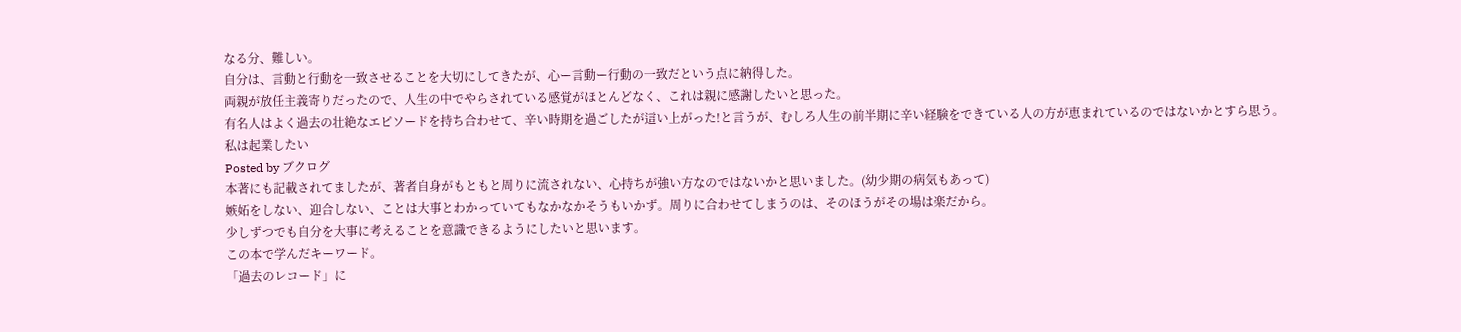なる分、難しい。
自分は、言動と行動を一致させることを大切にしてきたが、心ー言動ー行動の一致だという点に納得した。
両親が放任主義寄りだったので、人生の中でやらされている感覚がほとんどなく、これは親に感謝したいと思った。
有名人はよく過去の壮絶なエピソードを持ち合わせて、辛い時期を過ごしたが這い上がった!と言うが、むしろ人生の前半期に辛い経験をできている人の方が恵まれているのではないかとすら思う。
私は起業したい
Posted by ブクログ
本著にも記載されてましたが、著者自身がもともと周りに流されない、心持ちが強い方なのではないかと思いました。(幼少期の病気もあって)
嫉妬をしない、迎合しない、ことは大事とわかっていてもなかなかそうもいかず。周りに合わせてしまうのは、そのほうがその場は楽だから。
少しずつでも自分を大事に考えることを意識できるようにしたいと思います。
この本で学んだキーワード。
「過去のレコード」に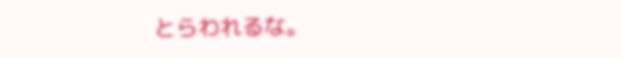とらわれるな。